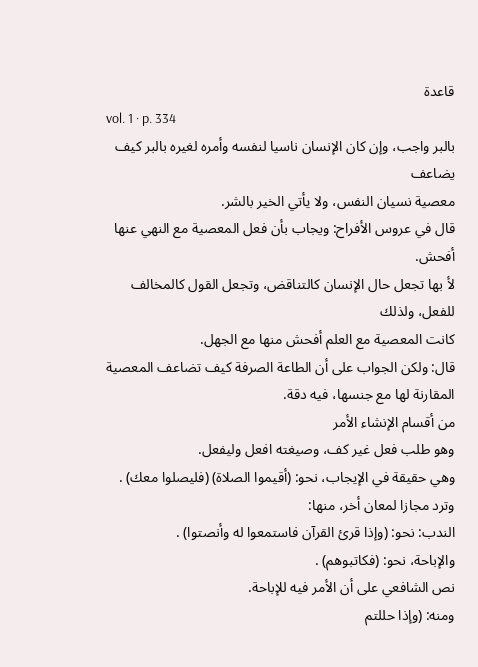قاعدة
vol. 1 · p. 334
بالبر واجب، وإن كان الإنسان ناسيا لنفسه وأمره لغيره بالبر كيف يضاعف
معصية نسيان النفس، ولا يأتي الخير بالشر.
قال في عروس الأفراح: ويجاب بأن فعل المعصية مع النهي عنها أفحش.
لأ بها تجعل حال الإنسان كالتناقض، وتجعل القول كالمخالف للفعل، ولذلك
كانت المعصية مع العلم أفحش منها مع الجهل.
قال: ولكن الجواب على أن الطاعة الصرفة كيف تضاعف المعصية المقارنة لها مع جنسها، فيه دقة.
من أقسام الإنشاء الأمر
وهو طلب فعل غير كف، وصيغته افعل وليفعل.
وهي حقيقة في الإيجاب، نحو: (أقيموا الصلاة) (فليصلوا معك) .
وترد مجازا لمعان أخر، منها:
الندب: نحو: (وإذا قرئ القرآن فاستمعوا له وأنصتوا) .
والإباحة، نحو: (فكاتبوهم) .
نص الشافعي على أن الأمر فيه للإباحة.
ومنه: (وإذا حللتم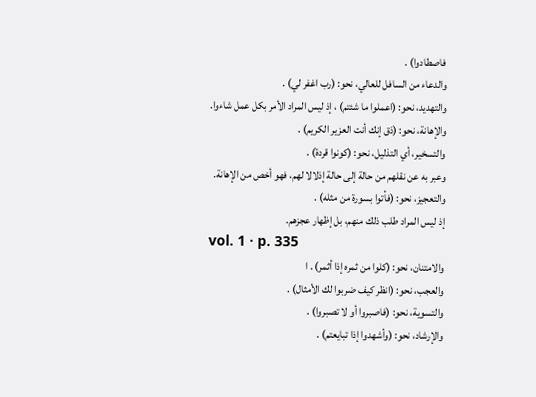فاصطادوا) .
والدعاء من السافل للعالي، نحو: (رب اغفر لي) .
والتهديد، نحو: (اعملوا ما شئتم) ، إذ ليس المراد الأمر بكل عمل شاءوا.
والإهانة، نحو: (ذق إنك أنت العزير الكريم) .
والتسخير، أي التذليل، نحو: (كونوا قردة) .
وعبر به عن نقلهم من حالة إلى حالة إذلالا لهم، فهو أخص من الإهانة.
والتعجيز، نحو: (فأتوا بسورة من مثله) .
إذ ليس المراد طلب ذلك منهم، بل إظهار عجزهم.
vol. 1 · p. 335
والامتنان، نحو: (كلوا من ثمره إذا أثمر) . ا
والعجب، نحو: (انظر كيف ضربوا لك الأمثال) .
والتسوية، نحو: (فاصبروا أو لا تصبروا) .
والإرشاد، نحو: (وأشهدوا إذا تبايعتم) .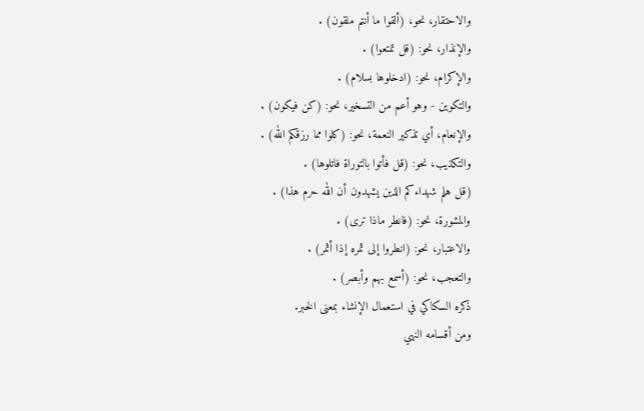والاحتقار، نحو، (ألقوا ما أنتم ملقون) .
والإنذار، نحو: (قل تمتعوا) .
والإكرام، نحو: (ادخلوها بسلام) .
والتكوين - وهو أعم من التسخير، نحو: (كن فيكون) .
والإنعام، أي تذكير النعمة، نحو: (كلوا مما رزقكم الله) .
والتكذيب، نحو: (قل فأتوا بالتوراة فاتلوها) .
(قل هلم شهداءكم الذين يشهدون أن الله حرم هذا) .
والمشورة، نحو: (فانطر ماذا ترى) .
والاعتبار، نحو: (انطروا إلى ثمره إذا أثمر) .
والتعجب، نحو: (أسمع بهم وأبصر) .
ذكره السكاكي في استعمال الإنشاء بمعنى الخبر.
ومن أقسامه النهي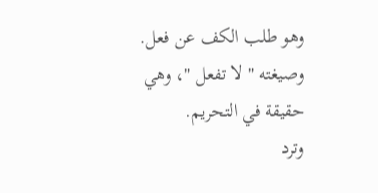وهو طلب الكف عن فعل.
وصيغته " لا تفعل "، وهي حقيقة في التحريم.
وترد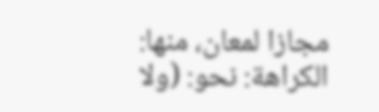مجازا لمعان، منها:
الكراهة: نحو: (ولا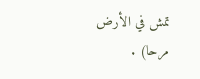تمش في الأرض مرحا) .